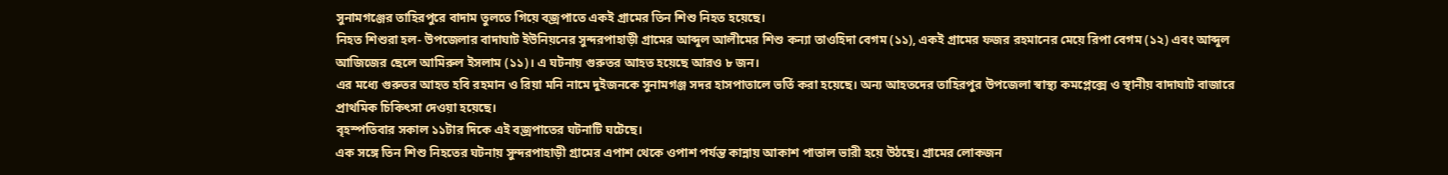সুনামগঞ্জের তাহিরপুরে বাদাম তুলতে গিয়ে বজ্রপাতে একই গ্রামের তিন শিশু নিহত হয়েছে।
নিহত শিশুরা হল- উপজেলার বাদাঘাট ইউনিয়নের সুন্দরপাহাড়ী গ্রামের আব্দুল আলীমের শিশু কন্যা তাওহিদা বেগম (১১), একই গ্রামের ফজর রহমানের মেয়ে রিপা বেগম (১২) এবং আব্দুল আজিজের ছেলে আমিরুল ইসলাম (১১)। এ ঘটনায় গুরুতর আহত হয়েছে আরও ৮ জন।
এর মধ্যে গুরুতর আহত হবি রহমান ও রিয়া মনি নামে দুইজনকে সুনামগঞ্জ সদর হাসপাতালে ভর্তি করা হয়েছে। অন্য আহতদের তাহিরপুর উপজেলা স্বাস্থ্য কমপ্লেক্সে ও স্থানীয় বাদাঘাট বাজারে প্রাথমিক চিকিৎসা দেওয়া হয়েছে।
বৃহস্পতিবার সকাল ১১টার দিকে এই বজ্রপাতের ঘটনাটি ঘটেছে।
এক সঙ্গে তিন শিশু নিহতের ঘটনায় সুন্দরপাহাড়ী গ্রামের এপাশ থেকে ওপাশ পর্যন্ত কান্নায় আকাশ পাতাল ভারী হয়ে উঠছে। গ্রামের লোকজন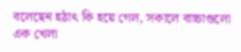বলেছেন হঠাৎ কি হয়ে গেল, সকালে বাচ্চাগুলো এক খেলা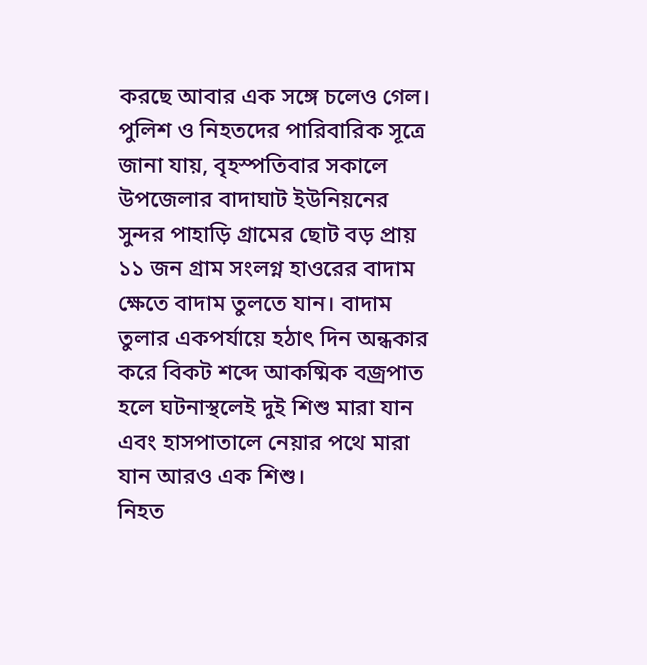করছে আবার এক সঙ্গে চলেও গেল।
পুলিশ ও নিহতদের পারিবারিক সূত্রে জানা যায়, বৃহস্পতিবার সকালে উপজেলার বাদাঘাট ইউনিয়নের সুন্দর পাহাড়ি গ্রামের ছোট বড় প্রায় ১১ জন গ্রাম সংলগ্ন হাওরের বাদাম ক্ষেতে বাদাম তুলতে যান। বাদাম তুলার একপর্যায়ে হঠাৎ দিন অন্ধকার করে বিকট শব্দে আকষ্মিক বজ্রপাত হলে ঘটনাস্থলেই দুই শিশু মারা যান এবং হাসপাতালে নেয়ার পথে মারা যান আরও এক শিশু।
নিহত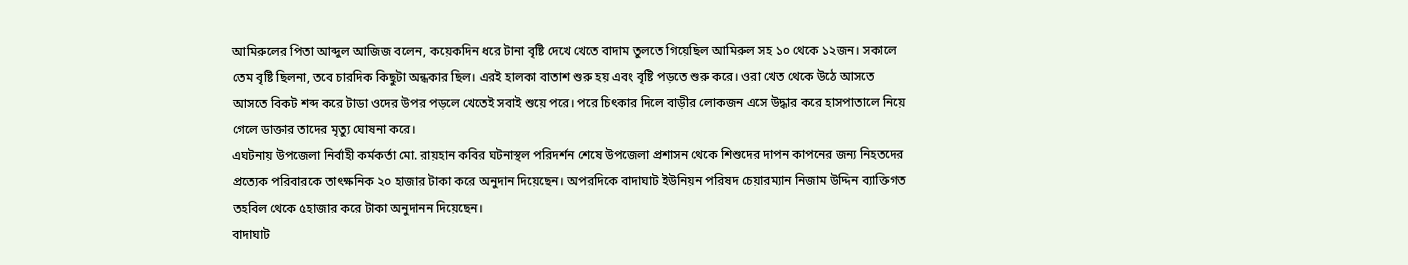আমিরুলের পিতা আব্দুল আজিজ বলেন, কয়েকদিন ধরে টানা বৃষ্টি দেখে খেতে বাদাম তুলতে গিয়েছিল আমিরুল সহ ১০ থেকে ১২জন। সকালে তেম বৃষ্টি ছিলনা, তবে চারদিক কিছুটা অন্ধকার ছিল। এরই হালকা বাতাশ শুরু হয় এবং বৃষ্টি পড়তে শুরু করে। ওরা খেত থেকে উঠে আসতে আসতে বিকট শব্দ করে টাডা ওদের উপর পড়লে খেতেই সবাই শুয়ে পরে। পরে চিৎকার দিলে বাড়ীর লোকজন এসে উদ্ধার করে হাসপাতালে নিয়ে গেলে ডাক্তার তাদের মৃত্যু ঘোষনা করে।
এঘটনায় উপজেলা নির্বাহী কর্মকর্তা মো. রায়হান কবির ঘটনাস্থল পরিদর্শন শেষে উপজেলা প্রশাসন থেকে শিশুদের দাপন কাপনের জন্য নিহতদের প্রত্যেক পরিবারকে তাৎক্ষনিক ২০ হাজার টাকা করে অনুদান দিয়েছেন। অপরদিকে বাদাঘাট ইউনিয়ন পরিষদ চেয়ারম্যান নিজাম উদ্দিন ব্যাক্তিগত তহবিল থেকে ৫হাজার করে টাকা অনুদানন দিয়েছেন।
বাদাঘাট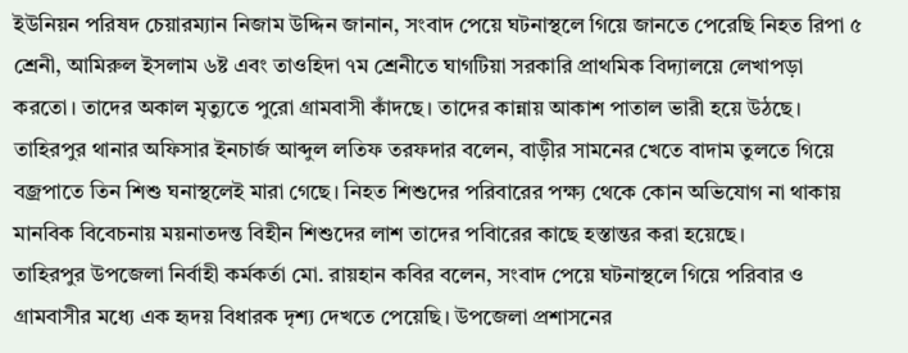ইউনিয়ন পরিষদ চেয়ারম্যান নিজাম উদ্দিন জানান, সংবাদ পেয়ে ঘটনাস্থলে গিয়ে জানতে পেরেছি নিহত রিপা ৫ শ্রেনী, আমিরুল ইসলাম ৬ষ্ট এবং তাওহিদা ৭ম শ্রেনীতে ঘাগটিয়া সরকারি প্রাথমিক বিদ্যালয়ে লেখাপড়া করতো। তাদের অকাল মৃত্যুতে পুরো গ্রামবাসী কাঁদছে। তাদের কান্নায় আকাশ পাতাল ভারী হয়ে উঠছে।
তাহিরপুর থানার অফিসার ইনচার্জ আব্দুল লতিফ তরফদার বলেন, বাড়ীর সামনের খেতে বাদাম তুলতে গিয়ে বজ্রপাতে তিন শিশু ঘনাস্থলেই মারা গেছে। নিহত শিশুদের পরিবারের পক্ষ্য থেকে কোন অভিযোগ না থাকায় মানবিক বিবেচনায় ময়নাতদন্ত বিহীন শিশুদের লাশ তাদের পবিারের কাছে হস্তান্তর করা হয়েছে।
তাহিরপুর উপজেলা নির্বাহী কর্মকর্তা মো. রায়হান কবির বলেন, সংবাদ পেয়ে ঘটনাস্থলে গিয়ে পরিবার ও গ্রামবাসীর মধ্যে এক হৃদয় বিধারক দৃশ্য দেখতে পেয়েছি। উপজেলা প্রশাসনের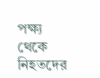পক্ষ্য থেকে নিহতদের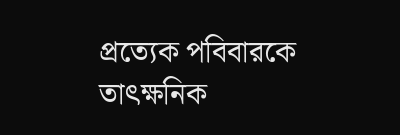প্রত্যেক পবিবারকে তাৎক্ষনিক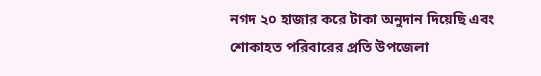নগদ ২০ হাজার করে টাকা অনুদান দিয়েছি এবং শোকাহত পরিবারের প্রতি উপজেলা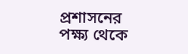প্রশাসনের পক্ষ্য থেকে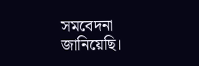সমবেদনা জানিয়েছি।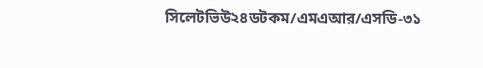সিলেটভিউ২৪ডটকম/এমএআর/এসডি-৩১